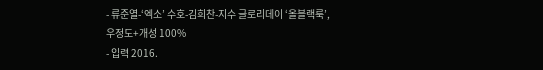- 류준열-‘엑소’ 수호-김희찬-지수 글로리데이 ‘올블랙룩’, 우정도+개성 100%
- 입력 2016.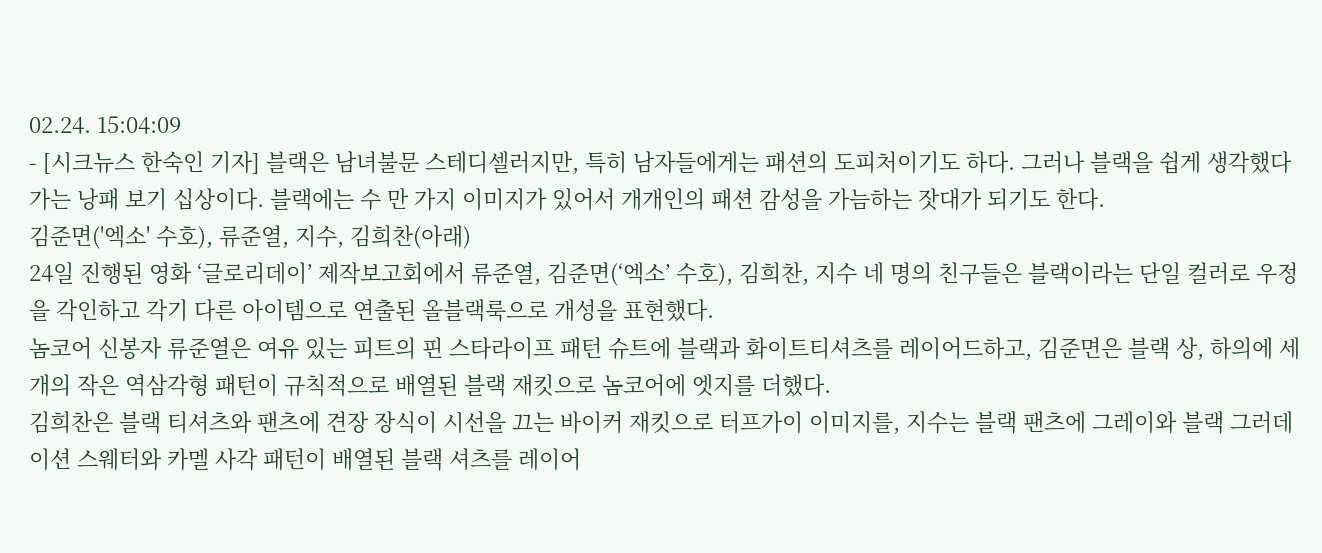02.24. 15:04:09
- [시크뉴스 한숙인 기자] 블랙은 남녀불문 스테디셀러지만, 특히 남자들에게는 패션의 도피처이기도 하다. 그러나 블랙을 쉽게 생각했다가는 낭패 보기 십상이다. 블랙에는 수 만 가지 이미지가 있어서 개개인의 패션 감성을 가늠하는 잣대가 되기도 한다.
김준면('엑소' 수호), 류준열, 지수, 김희찬(아래)
24일 진행된 영화 ‘글로리데이’ 제작보고회에서 류준열, 김준면(‘엑소’ 수호), 김희찬, 지수 네 명의 친구들은 블랙이라는 단일 컬러로 우정을 각인하고 각기 다른 아이템으로 연출된 올블랙룩으로 개성을 표현했다.
놈코어 신봉자 류준열은 여유 있는 피트의 핀 스타라이프 패턴 슈트에 블랙과 화이트티셔츠를 레이어드하고, 김준면은 블랙 상, 하의에 세개의 작은 역삼각형 패턴이 규칙적으로 배열된 블랙 재킷으로 놈코어에 엣지를 더했다.
김희찬은 블랙 티셔츠와 팬츠에 견장 장식이 시선을 끄는 바이커 재킷으로 터프가이 이미지를, 지수는 블랙 팬츠에 그레이와 블랙 그러데이션 스웨터와 카멜 사각 패턴이 배열된 블랙 셔츠를 레이어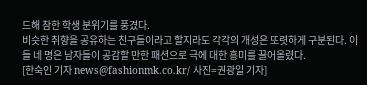드해 참한 학생 분위기를 풍겼다.
비슷한 취향을 공유하는 친구들이라고 할지라도 각각의 개성은 또렷하게 구분된다. 이들 네 명은 남자들이 공감할 만한 패션으로 극에 대한 흥미를 끌어올렸다.
[한숙인 기자 news@fashionmk.co.kr/ 사진=권광일 기자]